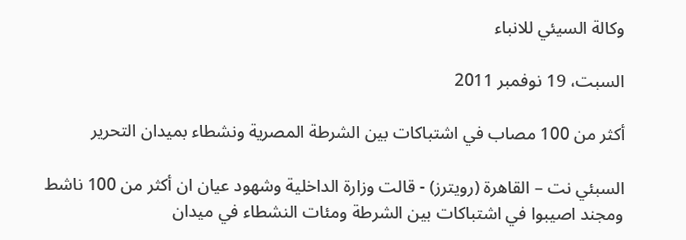وكالة السيئي للانباء

السبت، 19 نوفمبر 2011

أكثر من 100 مصاب في اشتباكات بين الشرطة المصرية ونشطاء بميدان التحرير

السبئي نت – القاهرة (رويترز) - قالت وزارة الداخلية وشهود عيان ان أكثر من 100 ناشط ومجند اصيبوا في اشتباكات بين الشرطة ومئات النشطاء في ميدان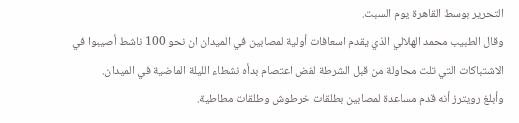التحرير بوسط القاهرة يوم السبت.
وقال الطبيب محمد الهلالي الذي يقدم اسعافات أولية لمصابين في الميدان ان نحو 100 ناشط أصيبوا في الاشتباكات التي تلت محاولة من قبل الشرطة لفض اعتصام بدأه نشطاء الليلة الماضية في الميدان.
وأبلغ رويترز أنه قدم مساعدة لمصابين بطلقات خرطوش وطلقات مطاطية.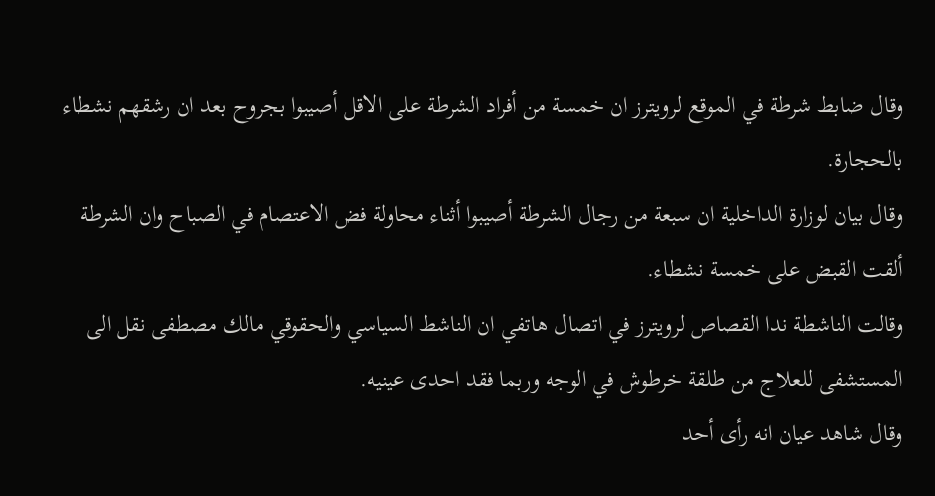وقال ضابط شرطة في الموقع لرويترز ان خمسة من أفراد الشرطة على الاقل أصيبوا بجروح بعد ان رشقهم نشطاء بالحجارة.
وقال بيان لوزارة الداخلية ان سبعة من رجال الشرطة أصيبوا أثناء محاولة فض الاعتصام في الصباح وان الشرطة ألقت القبض على خمسة نشطاء.
وقالت الناشطة ندا القصاص لرويترز في اتصال هاتفي ان الناشط السياسي والحقوقي مالك مصطفى نقل الى المستشفى للعلاج من طلقة خرطوش في الوجه وربما فقد احدى عينيه.
وقال شاهد عيان انه رأى أحد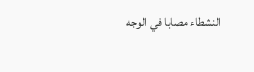النشطاء مصابا في الوجه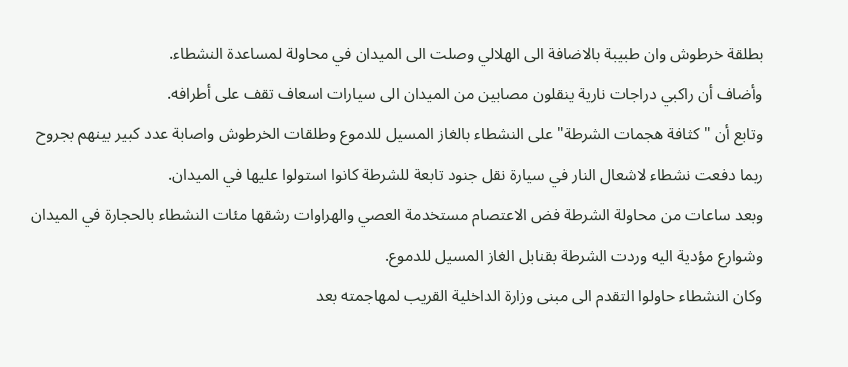بطلقة خرطوش وان طبيبة بالاضافة الى الهلالي وصلت الى الميدان في محاولة لمساعدة النشطاء.
وأضاف أن راكبي دراجات نارية ينقلون مصابين من الميدان الى سيارات اسعاف تقف على أطرافه.
وتابع أن "كثافة هجمات الشرطة" على النشطاء بالغاز المسيل للدموع وطلقات الخرطوش واصابة عدد كبير بينهم بجروح ربما دفعت نشطاء لاشعال النار في سيارة نقل جنود تابعة للشرطة كانوا استولوا عليها في الميدان.
وبعد ساعات من محاولة الشرطة فض الاعتصام مستخدمة العصي والهراوات رشقها مئات النشطاء بالحجارة في الميدان وشوارع مؤدية اليه وردت الشرطة بقنابل الغاز المسيل للدموع.
وكان النشطاء حاولوا التقدم الى مبنى وزارة الداخلية القريب لمهاجمته بعد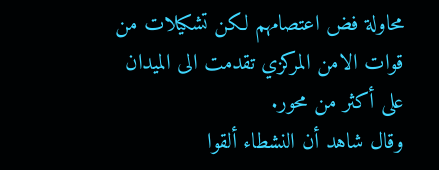محاولة فض اعتصامهم لكن تشكيلات من قوات الامن المركزي تقدمت الى الميدان على أكثر من محور.
وقال شاهد أن النشطاء ألقوا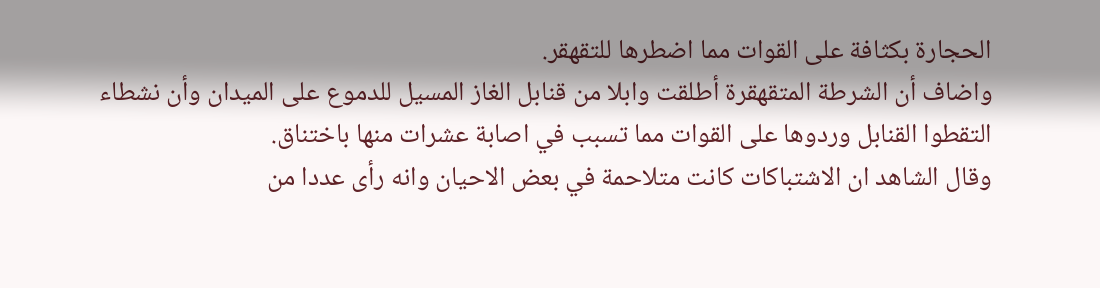الحجارة بكثافة على القوات مما اضطرها للتقهقر.
واضاف أن الشرطة المتقهقرة أطلقت وابلا من قنابل الغاز المسيل للدموع على الميدان وأن نشطاء التقطوا القنابل وردوها على القوات مما تسبب في اصابة عشرات منها باختناق.
وقال الشاهد ان الاشتباكات كانت متلاحمة في بعض الاحيان وانه رأى عددا من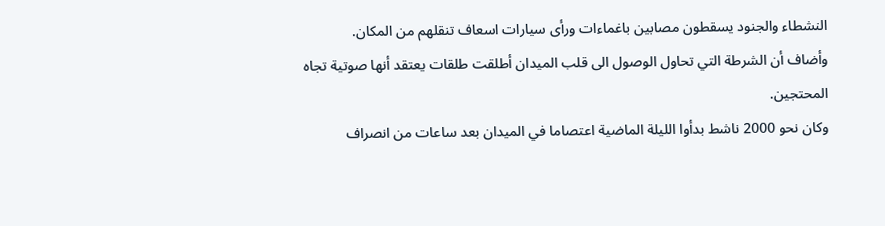النشطاء والجنود يسقطون مصابين باغماءات ورأى سيارات اسعاف تنقلهم من المكان.
وأضاف أن الشرطة التي تحاول الوصول الى قلب الميدان أطلقت طلقات يعتقد أنها صوتية تجاه المحتجين.
وكان نحو 2000 ناشط بدأوا الليلة الماضية اعتصاما في الميدان بعد ساعات من انصراف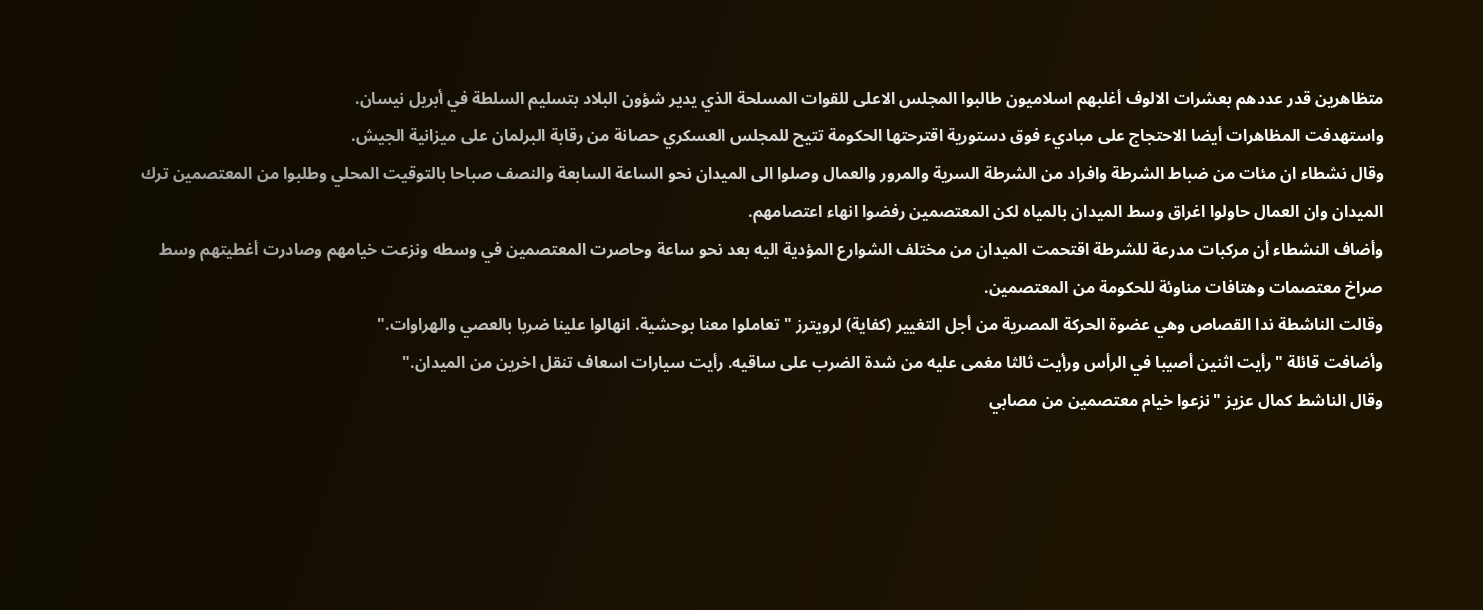متظاهرين قدر عددهم بعشرات الالوف أغلبهم اسلاميون طالبوا المجلس الاعلى للقوات المسلحة الذي يدير شؤون البلاد بتسليم السلطة في أبريل نيسان.
واستهدفت المظاهرات أيضا الاحتجاج على مباديء فوق دستورية اقترحتها الحكومة تتيح للمجلس العسكري حصانة من رقابة البرلمان على ميزانية الجيش.
وقال نشطاء ان مئات من ضباط الشرطة وافراد من الشرطة السرية والمرور والعمال وصلوا الى الميدان نحو الساعة السابعة والنصف صباحا بالتوقيت المحلي وطلبوا من المعتصمين ترك الميدان وان العمال حاولوا اغراق وسط الميدان بالمياه لكن المعتصمين رفضوا انهاء اعتصامهم.
وأضاف النشطاء أن مركبات مدرعة للشرطة اقتحمت الميدان من مختلف الشوارع المؤدية اليه بعد نحو ساعة وحاصرت المعتصمين في وسطه ونزعت خيامهم وصادرت أغطيتهم وسط صراخ معتصمات وهتافات مناوئة للحكومة من المعتصمين.
وقالت الناشطة ندا القصاص وهي عضوة الحركة المصرية من أجل التغيير (كفاية) لرويترز "تعاملوا معنا بوحشية. انهالوا علينا ضربا بالعصي والهراوات."
وأضافت قائلة "رأيت اثنين أصيبا في الرأس ورأيت ثالثا مغمى عليه من شدة الضرب على ساقيه. رأيت سيارات اسعاف تنقل اخرين من الميدان."
وقال الناشط كمال عزيز "نزعوا خيام معتصمين من مصابي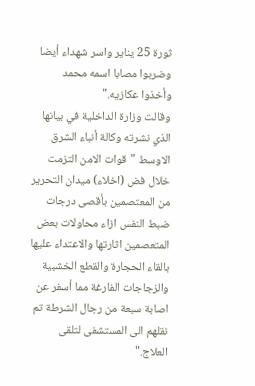ثورة 25 يناير واسر شهداء أيضا وضربوا مصابا اسمه محمد وأخذوا عكازيه."
وقالت وزارة الداخلية في بيانها الذي نشرته وكالة أنباء الشرق الاوسط "قوات الامن التزمت خلال فض (اخلاء) ميدان التحرير من المعتصمين بأقصى درجات ضبط النفس ازاء محاولات بعض المتعصمين اثارتها والاعتداء عليها بالقاء الحجارة والقطع الخشبية والزجاجات الفارغة مما أسفر عن اصابة سبعة من رجال الشرطة تم نقلهم الى المستشفى لتلقى العلاج."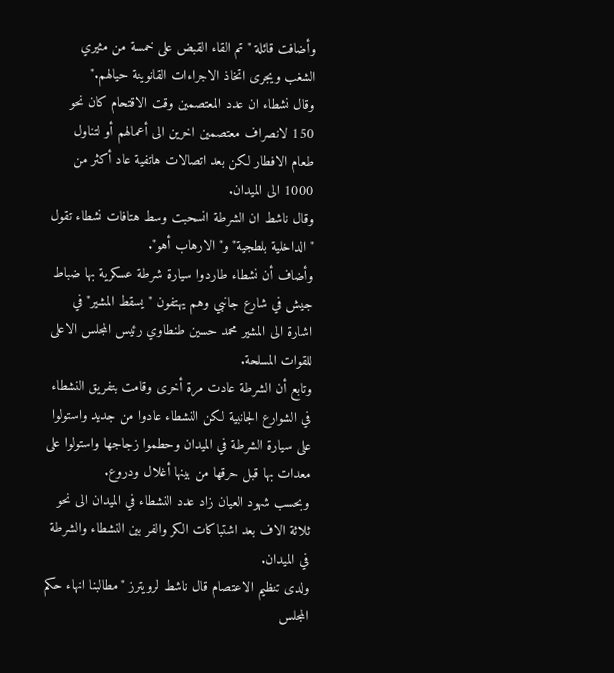وأضافت قائلة "تم القاء القبض على خمسة من مثيري الشغب ويجرى اتخاذ الاجراءات القانوينة حيالهم."
وقال نشطاء ان عدد المعتصمين وقت الاقتحام كان نحو 150 لانصراف معتصمين اخرين الى أعمالهم أو لتناول طعام الافطار لكن بعد اتصالات هاتفية عاد أكثر من 1000 الى الميدان.
وقال ناشط ان الشرطة انسحبت وسط هتافات نشطاء تقول "الداخلية بلطجية" و"الارهاب أهو".
وأضاف أن نشطاء طاردوا سيارة شرطة عسكرية بها ضباط جيش في شارع جانبي وهم يهتفون "يسقط المشير" في اشارة الى المشير محمد حسين طنطاوي رئيس المجلس الاعلى للقوات المسلحة.
وتابع أن الشرطة عادت مرة أخرى وقامت بتفريق النشطاء في الشوارع الجانبية لكن النشطاء عادوا من جديد واستولوا على سيارة الشرطة في الميدان وحطموا زجاجها واستولوا على معدات بها قبل حرقها من بينها أغلال ودروع.
وبحسب شهود العيان زاد عدد النشطاء في الميدان الى نحو ثلاثة الاف بعد اشتباكات الكر والفر بين النشطاء والشرطة في الميدان.
ولدى تنظيم الاعتصام قال ناشط لرويترز "مطالبنا انهاء حكم المجلس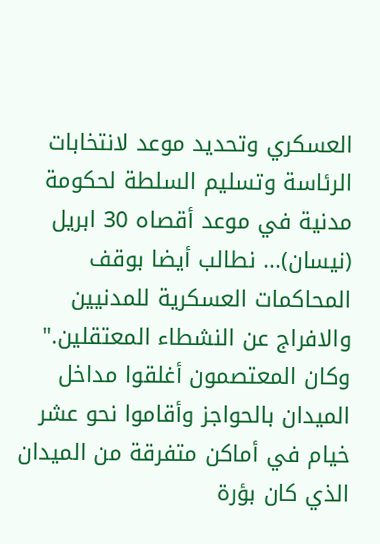العسكري وتحديد موعد لانتخابات الرئاسة وتسليم السلطة لحكومة مدنية في موعد أقصاه 30 ابريل (نيسان)... نطالب أيضا بوقف المحاكمات العسكرية للمدنيين والافراج عن النشطاء المعتقلين."
وكان المعتصمون أغلقوا مداخل الميدان بالحواجز وأقاموا نحو عشر خيام في أماكن متفرقة من الميدان الذي كان بؤرة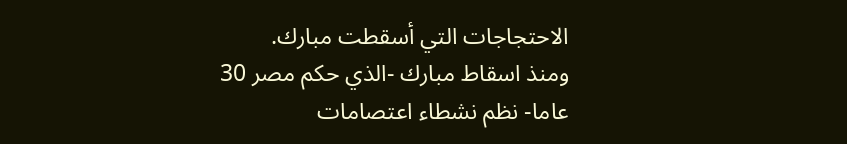الاحتجاجات التي أسقطت مبارك.
ومنذ اسقاط مبارك -الذي حكم مصر 30 عاما- نظم نشطاء اعتصامات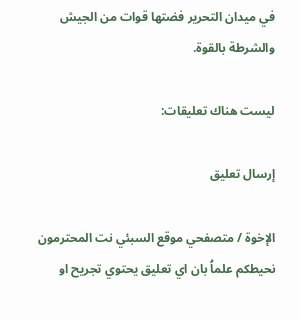في ميدان التحرير فضتها قوات من الجيش والشرطة بالقوة.

ليست هناك تعليقات:

إرسال تعليق

الإخوة / متصفحي موقع السبئي نت المحترمون
نحيطكم علماُ بان اي تعليق يحتوي تجريح او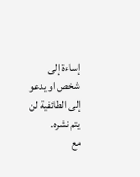إساءة إلى شخص او يدعو إلى الطائفية لن يتم نشره.
مع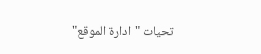تحيات "ادارة الموقع"